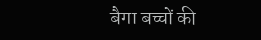बैगा बच्चों की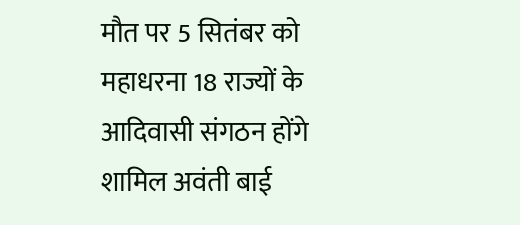मौत पर 5 सितंबर को महाधरना 18 राज्यों के आदिवासी संगठन होंगे शामिल अवंती बाई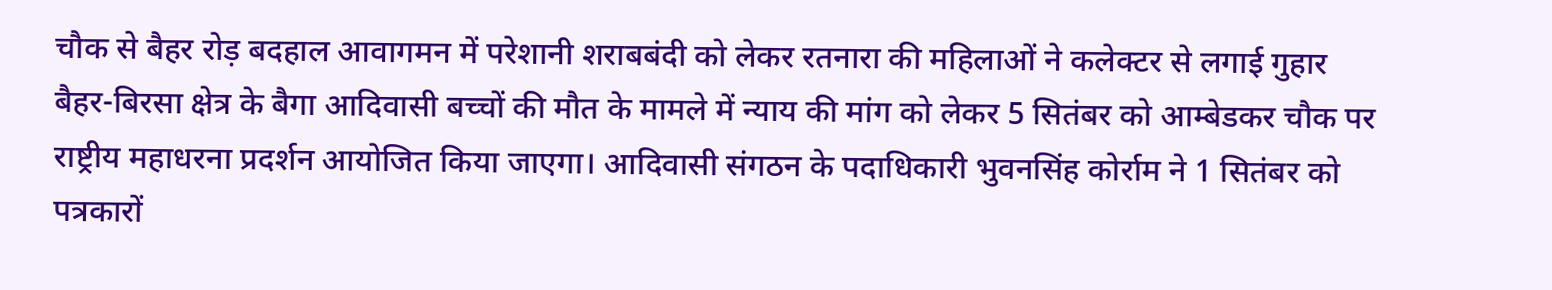चौक से बैहर रोड़ बदहाल आवागमन में परेशानी शराबबंदी को लेकर रतनारा की महिलाओं ने कलेक्टर से लगाई गुहार बैहर-बिरसा क्षेत्र के बैगा आदिवासी बच्चों की मौत के मामले में न्याय की मांग को लेकर 5 सितंबर को आम्बेडकर चौक पर राष्ट्रीय महाधरना प्रदर्शन आयोजित किया जाएगा। आदिवासी संगठन के पदाधिकारी भुवनसिंह कोर्राम ने 1 सितंबर को पत्रकारों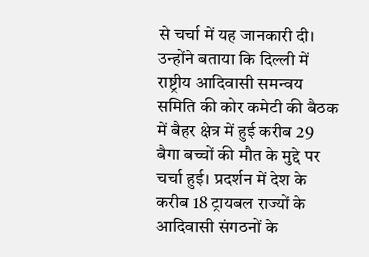से चर्चा में यह जानकारी दी। उन्होंने बताया कि दिल्ली में राष्ट्रीय आदिवासी समन्वय समिति की कोर कमेटी की बैठक में बैहर क्षेत्र में हुई करीब 29 बैगा बच्चों की मौत के मुद्दे पर चर्चा हुई। प्रदर्शन में देश के करीब 18 ट्रायबल राज्यों के आदिवासी संगठनों के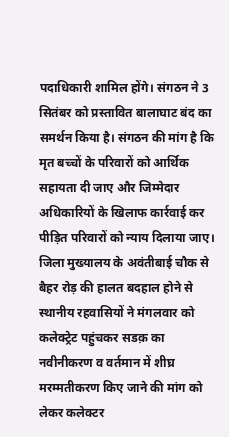पदाधिकारी शामिल होंगे। संगठन ने 3 सितंबर को प्रस्तावित बालाघाट बंद का समर्थन किया है। संगठन की मांग है कि मृत बच्चों के परिवारों को आर्थिक सहायता दी जाए और जिम्मेदार अधिकारियों के खिलाफ कार्रवाई कर पीड़ित परिवारों को न्याय दिलाया जाए। जिला मुख्यालय के अवंतीबाई चौक से बैहर रोड़ की हालत बदहाल होने से स्थानीय रहवासियों ने मंगलवार को कलेक्ट्रेट पहुंचकर सडक़ का नवीनीकरण व वर्तमान में शीघ्र मरम्मतीकरण किए जाने की मांग को लेकर कलेक्टर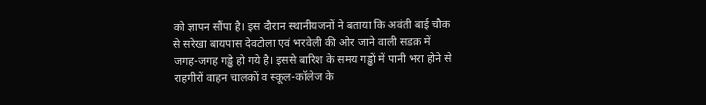को ज्ञापन सौंपा है। इस दौरान स्थानीयजनों ने बताया कि अवंती बाई चौक से सरेखा बायपास देवटोला एवं भरवेली की ओर जाने वाली सडक़ में जगह-जगह गड्ढे हो गये है। इससे बारिश के समय गड्ढों में पानी भरा होने से राहगीरों वाहन चालकों व स्कूल-कॉलेज के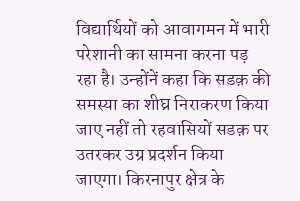विद्यार्थियों को आवागमन में भारी परेशानी का सामना करना पड़ रहा है। उन्होंनें कहा कि सडक़ की समस्या का शीघ्र निराकरण किया जाए नहीं तो रहवासियों सडक़ पर उतरकर उग्र प्रदर्शन किया जाएगा। किरनापुर क्षेत्र के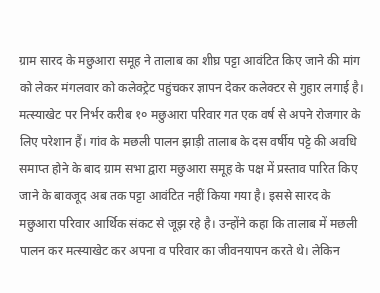ग्राम सारद के मछुआरा समूह ने तालाब का शीघ्र पट्टा आवंटित किए जाने की मांग को लेकर मंगलवार को कलेक्ट्रेट पहुंचकर ज्ञापन देकर कलेक्टर से गुहार लगाई है। मत्स्याखेट पर निर्भर करीब १० मछुआरा परिवार गत एक वर्ष से अपने रोजगार के लिए परेशान हैं। गांव के मछली पालन झाड़ी तालाब के दस वर्षीय पट्टे की अवधि समाप्त होने के बाद ग्राम सभा द्वारा मछुआरा समूह के पक्ष में प्रस्ताव पारित किए जाने के बावजूद अब तक पट्टा आवंटित नहीं किया गया है। इससे सारद के मछुआरा परिवार आर्थिक संकट से जूझ रहे है। उन्होंने कहा कि तालाब में मछली पालन कर मत्स्याखेट कर अपना व परिवार का जीवनयापन करते थे। लेकिन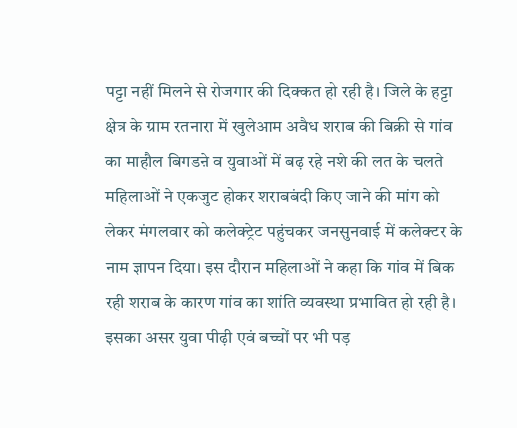पट्टा नहीं मिलने से रोजगार की दिक्कत हो रही है। जिले के हट्टा क्षेत्र के ग्राम रतनारा में खुलेआम अवैध शराब की बिक्री से गांव का माहौल बिगडऩे व युवाओं में बढ़ रहे नशे की लत के चलते महिलाओं ने एकजुट होकर शराबबंदी किए जाने की मांग को लेकर मंगलवार को कलेक्ट्रेट पहुंचकर जनसुनवाई में कलेक्टर के नाम ज्ञापन दिया। इस दौरान महिलाओं ने कहा कि गांव में बिक रही शराब के कारण गांव का शांति व्यवस्था प्रभावित हो रही है। इसका असर युवा पीढ़ी एवं बच्चों पर भी पड़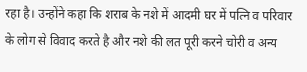रहा है। उन्होंने कहा कि शराब के नशे में आदमी घर में पत्नि व परिवार के लोग से विवाद करते है और नशे की लत पूरी करने चोरी व अन्य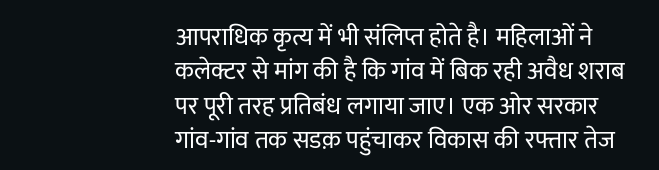आपराधिक कृत्य में भी संलिप्त होते है। महिलाओं ने कलेक्टर से मांग की है कि गांव में बिक रही अवैध शराब पर पूरी तरह प्रतिबंध लगाया जाए। एक ओर सरकार गांव-गांव तक सडक़ पहुंचाकर विकास की रफ्तार तेज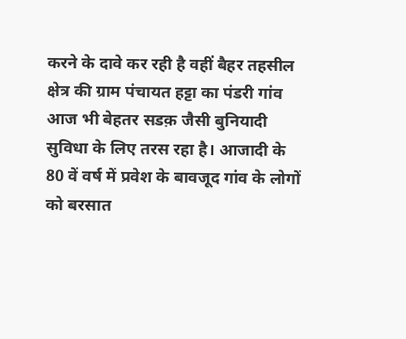करने के दावे कर रही है वहीं बैहर तहसील क्षेत्र की ग्राम पंचायत हट्टा का पंडरी गांव आज भी बेहतर सडक़ जैसी बुनियादी सुविधा के लिए तरस रहा है। आजादी के 80 वें वर्ष में प्रवेश के बावजूद गांव के लोगों को बरसात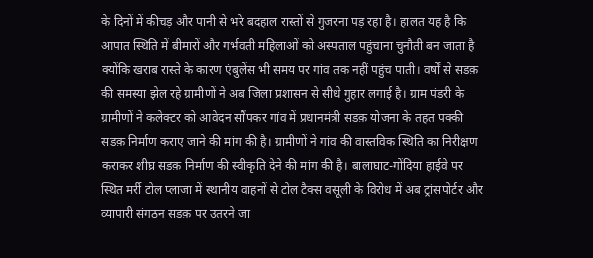के दिनों में कीचड़ और पानी से भरे बदहाल रास्तों से गुजरना पड़ रहा है। हालत यह है कि आपात स्थिति में बीमारों और गर्भवती महिलाओं को अस्पताल पहुंचाना चुनौती बन जाता है क्योंकि खराब रास्ते के कारण एंबुलेंस भी समय पर गांव तक नहीं पहुंच पाती। वर्षों से सडक़ की समस्या झेल रहे ग्रामीणों ने अब जिला प्रशासन से सीधे गुहार लगाई है। ग्राम पंडरी के ग्रामीणों ने कलेक्टर को आवेदन सौंपकर गांव में प्रधानमंत्री सडक़ योजना के तहत पक्की सडक़ निर्माण कराए जाने की मांग की है। ग्रामीणों ने गांव की वास्तविक स्थिति का निरीक्षण कराकर शीघ्र सडक़ निर्माण की स्वीकृति देने की मांग की है। बालाघाट-गोंदिया हाईवे पर स्थित मर्री टोल प्लाजा में स्थानीय वाहनों से टोल टैक्स वसूली के विरोध में अब ट्रांसपोर्टर और व्यापारी संगठन सडक़ पर उतरने जा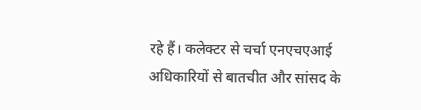रहे हैं। कलेक्टर से चर्चा एनएचएआई अधिकारियों से बातचीत और सांसद के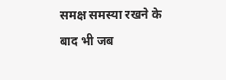समक्ष समस्या रखने के बाद भी जब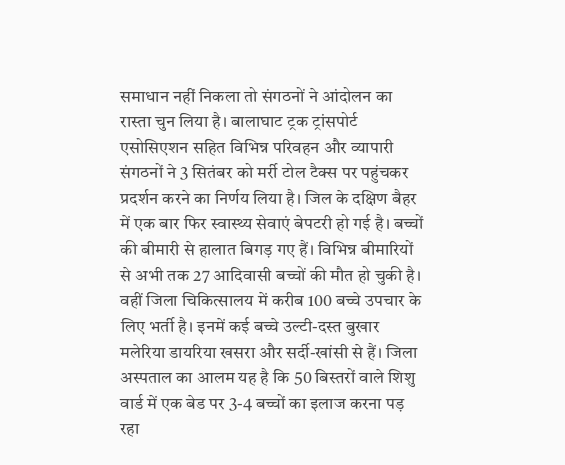समाधान नहीं निकला तो संगठनों ने आंदोलन का रास्ता चुन लिया है। बालाघाट ट्रक ट्रांसपोर्ट एसोसिएशन सहित विभिन्न परिवहन और व्यापारी संगठनों ने 3 सितंबर को मर्री टोल टैक्स पर पहुंचकर प्रदर्शन करने का निर्णय लिया है। जिल के दक्षिण बैहर में एक बार फिर स्वास्थ्य सेवाएं बेपटरी हो गई है। बच्चों की बीमारी से हालात बिगड़ गए हैं। विभिन्न बीमारियों से अभी तक 27 आदिवासी बच्चों की मौत हो चुकी है। वहीं जिला चिकित्सालय में करीब 100 बच्चे उपचार के लिए भर्ती है। इनमें कई बच्चे उल्टी-दस्त बुखार मलेरिया डायरिया खसरा और सर्दी-खांसी से हैं। जिला अस्पताल का आलम यह है कि 50 बिस्तरों वाले शिशु वार्ड में एक बेड पर 3-4 बच्चों का इलाज करना पड़ रहा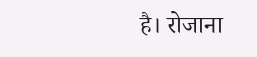है। रोजाना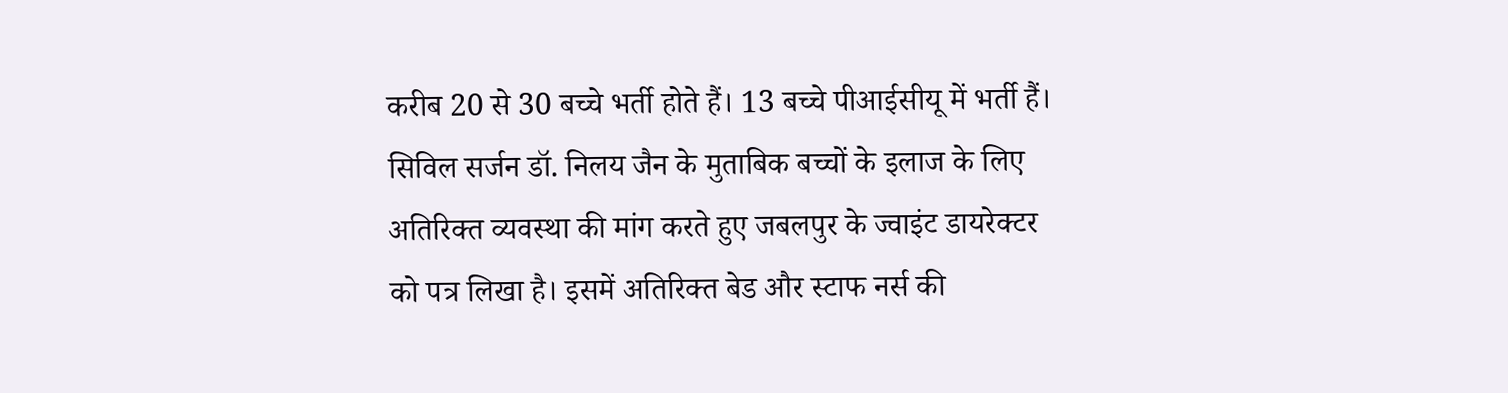करीब 20 से 30 बच्चे भर्ती होते हैं। 13 बच्चे पीआईसीयू में भर्ती हैं। सिविल सर्जन डॉ. निलय जैन के मुताबिक बच्चों के इलाज के लिए अतिरिक्त व्यवस्था की मांग करते हुए जबलपुर के ज्वाइंट डायरेक्टर को पत्र लिखा है। इसमें अतिरिक्त बेड और स्टाफ नर्स की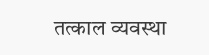तत्काल व्यवस्था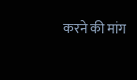करने की मांग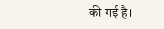की गई है।